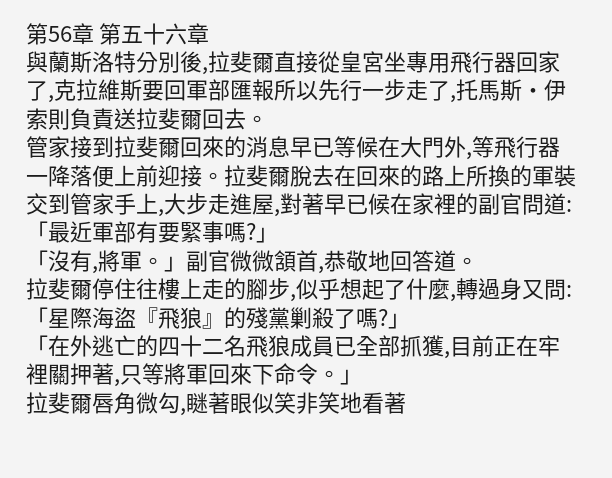第56章 第五十六章
與蘭斯洛特分別後,拉斐爾直接從皇宮坐專用飛行器回家了,克拉維斯要回軍部匯報所以先行一步走了,托馬斯•伊索則負責送拉斐爾回去。
管家接到拉斐爾回來的消息早已等候在大門外,等飛行器一降落便上前迎接。拉斐爾脫去在回來的路上所換的軍裝交到管家手上,大步走進屋,對著早已候在家裡的副官問道:「最近軍部有要緊事嗎?」
「沒有,將軍。」副官微微頷首,恭敬地回答道。
拉斐爾停住往樓上走的腳步,似乎想起了什麼,轉過身又問:「星際海盜『飛狼』的殘黨剿殺了嗎?」
「在外逃亡的四十二名飛狼成員已全部抓獲,目前正在牢裡關押著,只等將軍回來下命令。」
拉斐爾唇角微勾,瞇著眼似笑非笑地看著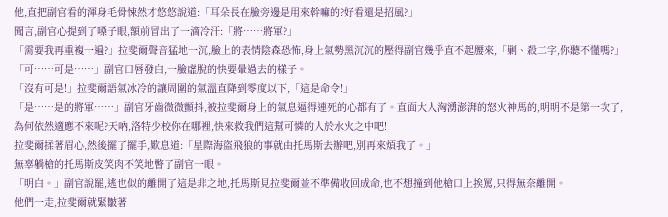他,直把副官看的渾身毛骨悚然才悠悠說道:「耳朵長在臉旁邊是用來幹嘛的?好看還是招風?」
聞言,副官心提到了嗓子眼,額前冒出了一滴冷汗:「將……將軍?」
「需要我再重複一遍?」拉斐爾聲音猛地一沉,臉上的表情陰森恐怖,身上氣勢黑沉沉的壓得副官幾乎直不起腰來,「剿、殺二字,你聽不懂嗎?」
「可……可是……」副官口唇發白,一臉虛脫的快要暈過去的樣子。
「沒有可是!」拉斐爾語氣冰冷的讓周圍的氣溫直降到零度以下,「這是命令!」
「是……是的將軍……」副官牙齒微微顫抖,被拉斐爾身上的氣息逼得連死的心都有了。直面大人洶湧澎湃的怒火神馬的,明明不是第一次了,為何依然適應不來呢?天吶,洛特少校你在哪裡,快來救我們這幫可憐的人於水火之中吧!
拉斐爾揉著眉心,然後擺了擺手,歎息道:「星際海盜飛狼的事就由托馬斯去辦吧,別再來煩我了。」
無辜躺槍的托馬斯皮笑肉不笑地瞥了副官一眼。
「明白。」副官說罷,逃也似的離開了這是非之地,托馬斯見拉斐爾並不準備收回成命,也不想撞到他槍口上挨罵,只得無奈離開。
他們一走,拉斐爾就緊皺著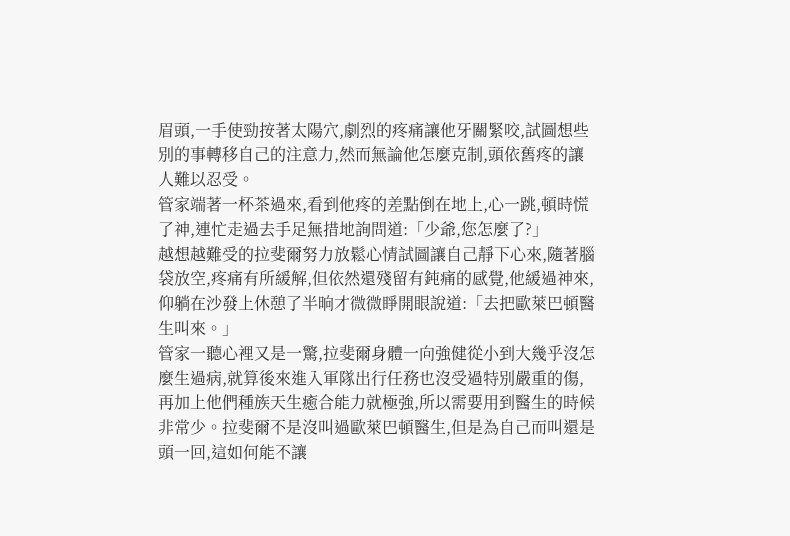眉頭,一手使勁按著太陽穴,劇烈的疼痛讓他牙關緊咬,試圖想些別的事轉移自己的注意力,然而無論他怎麼克制,頭依舊疼的讓人難以忍受。
管家端著一杯茶過來,看到他疼的差點倒在地上,心一跳,頓時慌了神,連忙走過去手足無措地詢問道:「少爺,您怎麼了?」
越想越難受的拉斐爾努力放鬆心情試圖讓自己靜下心來,隨著腦袋放空,疼痛有所緩解,但依然還殘留有鈍痛的感覺,他緩過神來,仰躺在沙發上休憩了半晌才微微睜開眼說道:「去把歐萊巴頓醫生叫來。」
管家一聽心裡又是一驚,拉斐爾身體一向強健從小到大幾乎沒怎麼生過病,就算後來進入軍隊出行任務也沒受過特別嚴重的傷,再加上他們種族天生癒合能力就極強,所以需要用到醫生的時候非常少。拉斐爾不是沒叫過歐萊巴頓醫生,但是為自己而叫還是頭一回,這如何能不讓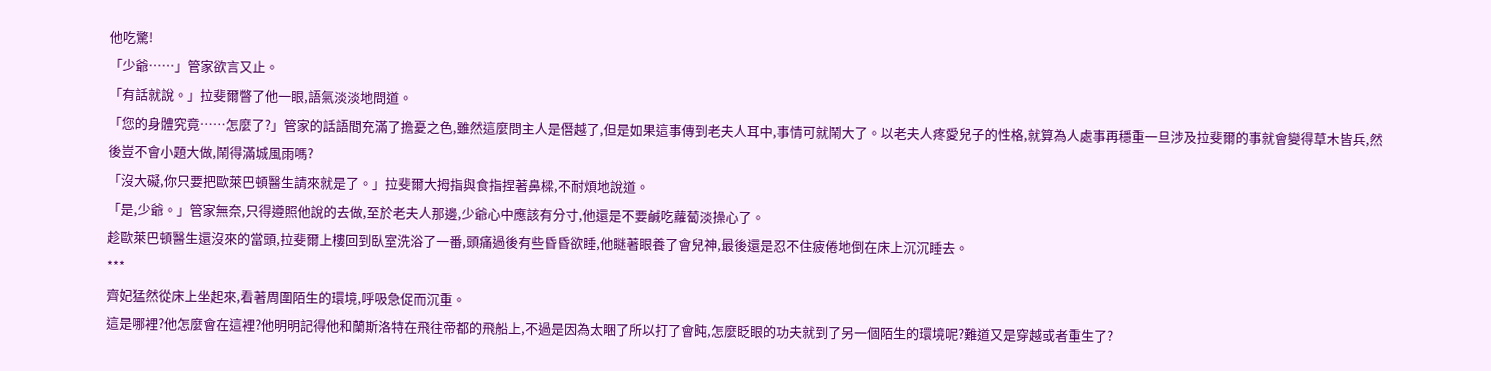他吃驚!
「少爺……」管家欲言又止。
「有話就說。」拉斐爾瞥了他一眼,語氣淡淡地問道。
「您的身體究竟……怎麼了?」管家的話語間充滿了擔憂之色,雖然這麼問主人是僭越了,但是如果這事傳到老夫人耳中,事情可就鬧大了。以老夫人疼愛兒子的性格,就算為人處事再穩重一旦涉及拉斐爾的事就會變得草木皆兵,然後豈不會小題大做,鬧得滿城風雨嗎?
「沒大礙,你只要把歐萊巴頓醫生請來就是了。」拉斐爾大拇指與食指捏著鼻樑,不耐煩地說道。
「是,少爺。」管家無奈,只得遵照他說的去做,至於老夫人那邊,少爺心中應該有分寸,他還是不要鹹吃蘿蔔淡操心了。
趁歐萊巴頓醫生還沒來的當頭,拉斐爾上樓回到臥室洗浴了一番,頭痛過後有些昏昏欲睡,他瞇著眼養了會兒神,最後還是忍不住疲倦地倒在床上沉沉睡去。
***
齊妃猛然從床上坐起來,看著周圍陌生的環境,呼吸急促而沉重。
這是哪裡?他怎麼會在這裡?他明明記得他和蘭斯洛特在飛往帝都的飛船上,不過是因為太睏了所以打了會盹,怎麼眨眼的功夫就到了另一個陌生的環境呢?難道又是穿越或者重生了?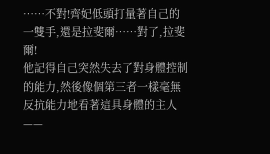……不對!齊妃低頭打量著自己的一雙手,還是拉斐爾……對了,拉斐爾!
他記得自己突然失去了對身體控制的能力,然後像個第三者一樣毫無反抗能力地看著這具身體的主人——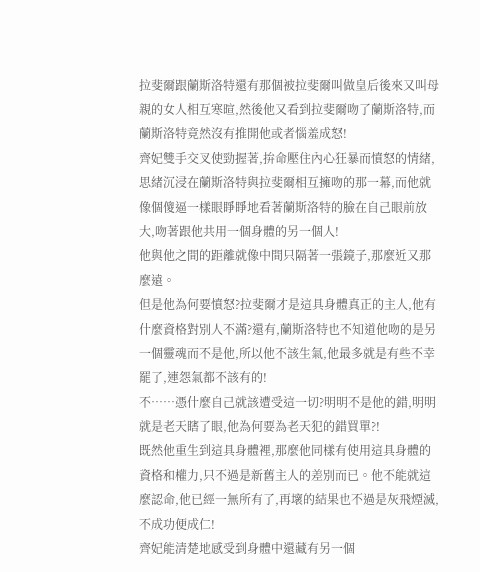拉斐爾跟蘭斯洛特還有那個被拉斐爾叫做皇后後來又叫母親的女人相互寒暄,然後他又看到拉斐爾吻了蘭斯洛特,而蘭斯洛特竟然沒有推開他或者惱羞成怒!
齊妃雙手交叉使勁握著,拚命壓住內心狂暴而憤怒的情緒,思緒沉浸在蘭斯洛特與拉斐爾相互擁吻的那一幕,而他就像個傻逼一樣眼睜睜地看著蘭斯洛特的臉在自己眼前放大,吻著跟他共用一個身體的另一個人!
他與他之間的距離就像中間只隔著一張鏡子,那麼近又那麼遠。
但是他為何要憤怒?拉斐爾才是這具身體真正的主人,他有什麼資格對別人不滿?還有,蘭斯洛特也不知道他吻的是另一個靈魂而不是他,所以他不該生氣,他最多就是有些不幸罷了,連怨氣都不該有的!
不……憑什麼自己就該遭受這一切?明明不是他的錯,明明就是老天瞎了眼,他為何要為老天犯的錯買單?!
既然他重生到這具身體裡,那麼他同樣有使用這具身體的資格和權力,只不過是新舊主人的差別而已。他不能就這麼認命,他已經一無所有了,再壞的結果也不過是灰飛煙滅,不成功便成仁!
齊妃能清楚地感受到身體中還藏有另一個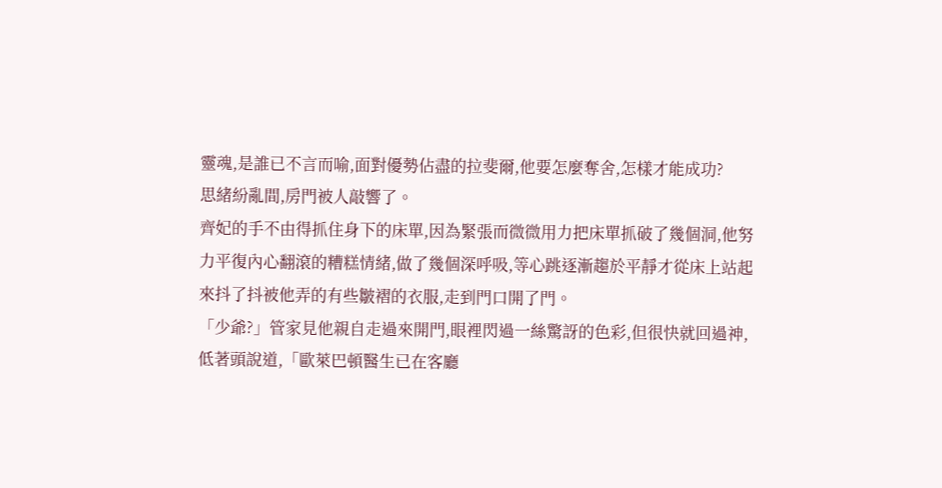靈魂,是誰已不言而喻,面對優勢佔盡的拉斐爾,他要怎麼奪舍,怎樣才能成功?
思緒紛亂間,房門被人敲響了。
齊妃的手不由得抓住身下的床單,因為緊張而微微用力把床單抓破了幾個洞,他努力平復內心翻滾的糟糕情緒,做了幾個深呼吸,等心跳逐漸趨於平靜才從床上站起來抖了抖被他弄的有些皺褶的衣服,走到門口開了門。
「少爺?」管家見他親自走過來開門,眼裡閃過一絲驚訝的色彩,但很快就回過神,低著頭說道,「歐萊巴頓醫生已在客廳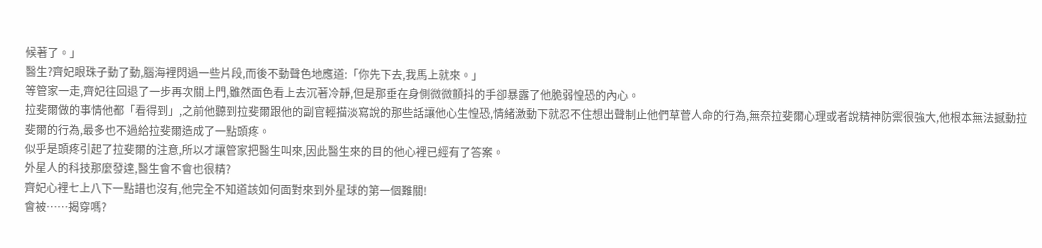候著了。」
醫生?齊妃眼珠子動了動,腦海裡閃過一些片段,而後不動聲色地應道:「你先下去,我馬上就來。」
等管家一走,齊妃往回退了一步再次關上門,雖然面色看上去沉著冷靜,但是那垂在身側微微顫抖的手卻暴露了他脆弱惶恐的內心。
拉斐爾做的事情他都「看得到」,之前他聽到拉斐爾跟他的副官輕描淡寫說的那些話讓他心生惶恐,情緒激動下就忍不住想出聲制止他們草菅人命的行為,無奈拉斐爾心理或者說精神防禦很強大,他根本無法撼動拉斐爾的行為,最多也不過給拉斐爾造成了一點頭疼。
似乎是頭疼引起了拉斐爾的注意,所以才讓管家把醫生叫來,因此醫生來的目的他心裡已經有了答案。
外星人的科技那麼發達,醫生會不會也很精?
齊妃心裡七上八下一點譜也沒有,他完全不知道該如何面對來到外星球的第一個難關!
會被……揭穿嗎?